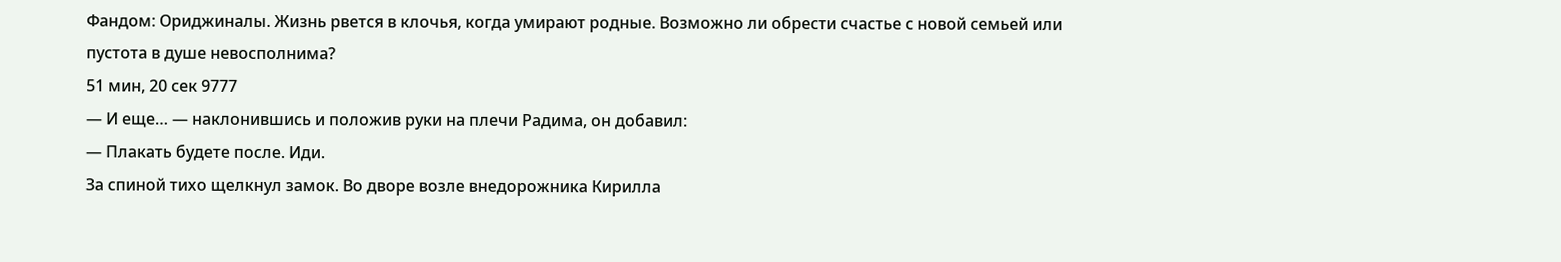Фандом: Ориджиналы. Жизнь рвется в клочья, когда умирают родные. Возможно ли обрести счастье с новой семьей или пустота в душе невосполнима?
51 мин, 20 сек 9777
— И еще… — наклонившись и положив руки на плечи Радима, он добавил:
— Плакать будете после. Иди.
За спиной тихо щелкнул замок. Во дворе возле внедорожника Кирилла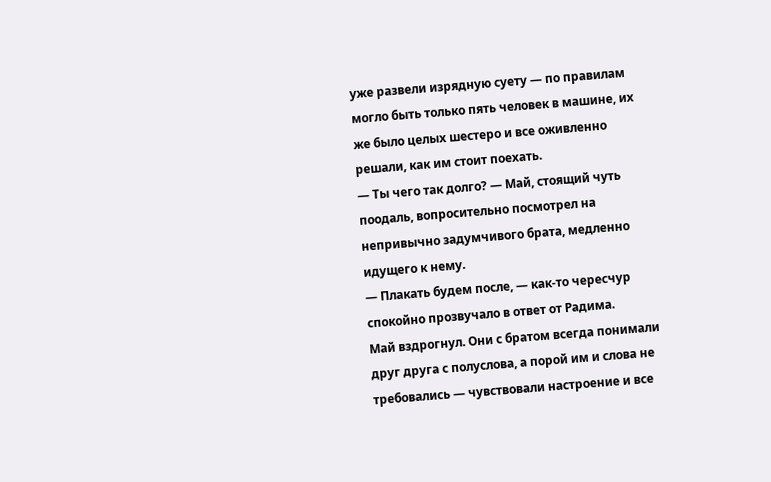уже развели изрядную суету — по правилам могло быть только пять человек в машине, их же было целых шестеро и все оживленно решали, как им стоит поехать.
— Ты чего так долго? — Май, стоящий чуть поодаль, вопросительно посмотрел на непривычно задумчивого брата, медленно идущего к нему.
— Плакать будем после, — как-то чересчур спокойно прозвучало в ответ от Радима.
Май вздрогнул. Они с братом всегда понимали друг друга с полуслова, а порой им и слова не требовались — чувствовали настроение и все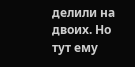делили на двоих. Но тут ему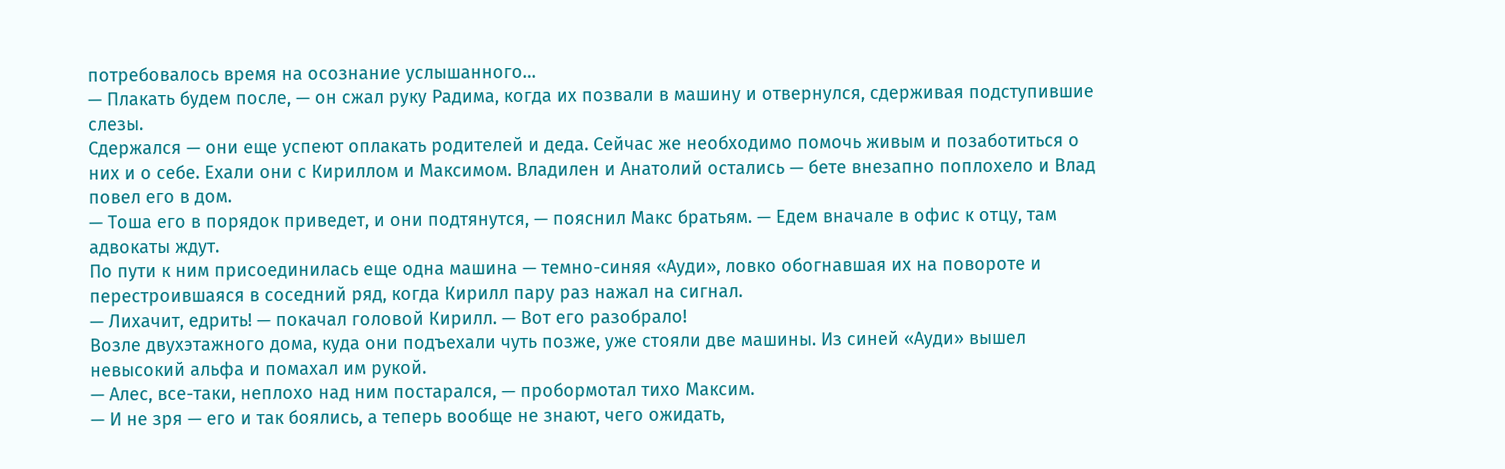потребовалось время на осознание услышанного…
— Плакать будем после, — он сжал руку Радима, когда их позвали в машину и отвернулся, сдерживая подступившие слезы.
Сдержался — они еще успеют оплакать родителей и деда. Сейчас же необходимо помочь живым и позаботиться о них и о себе. Ехали они с Кириллом и Максимом. Владилен и Анатолий остались — бете внезапно поплохело и Влад повел его в дом.
— Тоша его в порядок приведет, и они подтянутся, — пояснил Макс братьям. — Едем вначале в офис к отцу, там адвокаты ждут.
По пути к ним присоединилась еще одна машина — темно-синяя «Ауди», ловко обогнавшая их на повороте и перестроившаяся в соседний ряд, когда Кирилл пару раз нажал на сигнал.
— Лихачит, едрить! — покачал головой Кирилл. — Вот его разобрало!
Возле двухэтажного дома, куда они подъехали чуть позже, уже стояли две машины. Из синей «Ауди» вышел невысокий альфа и помахал им рукой.
— Алес, все-таки, неплохо над ним постарался, — пробормотал тихо Максим.
— И не зря — его и так боялись, а теперь вообще не знают, чего ожидать,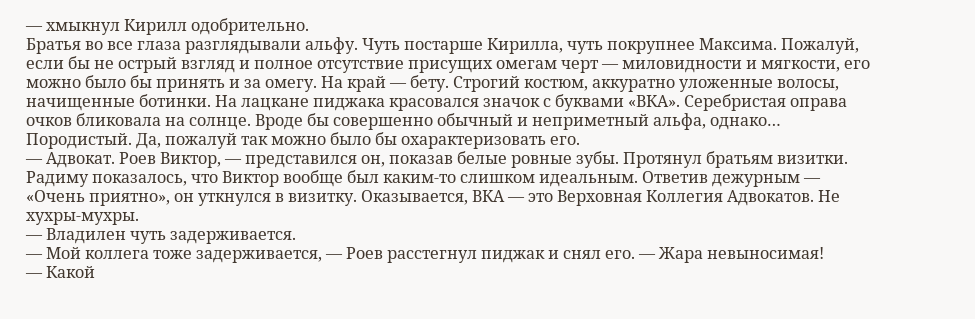— хмыкнул Кирилл одобрительно.
Братья во все глаза разглядывали альфу. Чуть постарше Кирилла, чуть покрупнее Максима. Пожалуй, если бы не острый взгляд и полное отсутствие присущих омегам черт — миловидности и мягкости, его можно было бы принять и за омегу. На край — бету. Строгий костюм, аккуратно уложенные волосы, начищенные ботинки. На лацкане пиджака красовался значок с буквами «ВКА». Серебристая оправа очков бликовала на солнце. Вроде бы совершенно обычный и неприметный альфа, однако… Породистый. Да, пожалуй так можно было бы охарактеризовать его.
— Адвокат. Роев Виктор, — представился он, показав белые ровные зубы. Протянул братьям визитки.
Радиму показалось, что Виктор вообще был каким-то слишком идеальным. Ответив дежурным — «Очень приятно», он уткнулся в визитку. Оказывается, ВКА — это Верховная Коллегия Адвокатов. Не хухры-мухры.
— Владилен чуть задерживается.
— Мой коллега тоже задерживается, — Роев расстегнул пиджак и снял его. — Жара невыносимая!
— Какой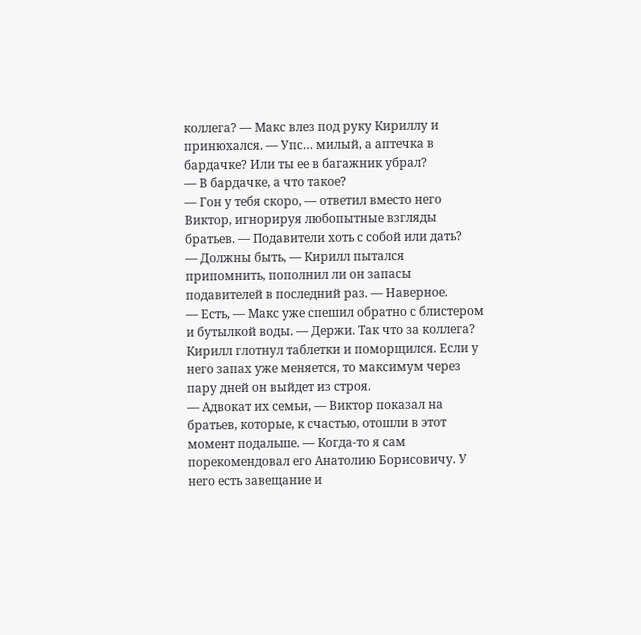коллега? — Макс влез под руку Кириллу и принюхался. — Упс… милый, а аптечка в бардачке? Или ты ее в багажник убрал?
— В бардачке, а что такое?
— Гон у тебя скоро, — ответил вместо него Виктор, игнорируя любопытные взгляды братьев. — Подавители хоть с собой или дать?
— Должны быть, — Кирилл пытался припомнить, пополнил ли он запасы подавителей в последний раз. — Наверное.
— Есть, — Макс уже спешил обратно с блистером и бутылкой воды. — Держи. Так что за коллега?
Кирилл глотнул таблетки и поморщился. Если у него запах уже меняется, то максимум через пару дней он выйдет из строя.
— Адвокат их семьи, — Виктор показал на братьев, которые, к счастью, отошли в этот момент подальше. — Когда-то я сам порекомендовал его Анатолию Борисовичу. У него есть завещание и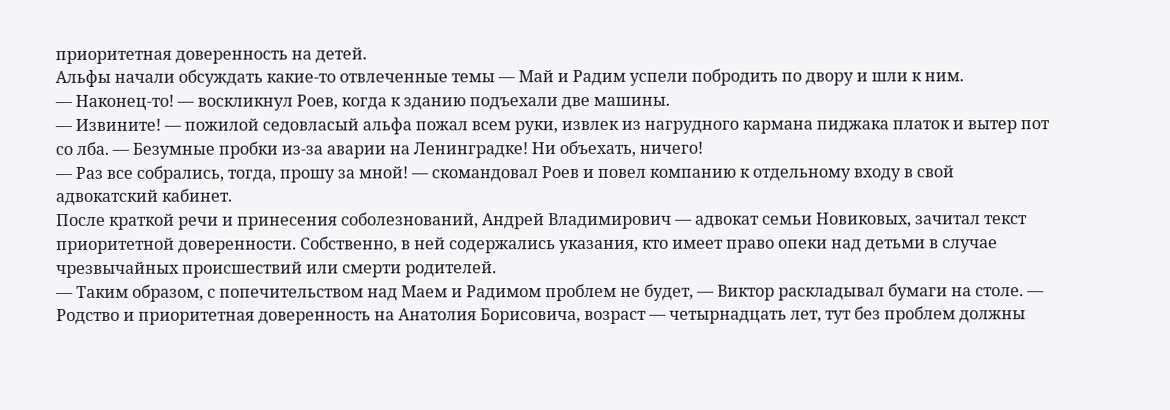приоритетная доверенность на детей.
Альфы начали обсуждать какие-то отвлеченные темы — Май и Радим успели побродить по двору и шли к ним.
— Наконец-то! — воскликнул Роев, когда к зданию подъехали две машины.
— Извините! — пожилой седовласый альфа пожал всем руки, извлек из нагрудного кармана пиджака платок и вытер пот со лба. — Безумные пробки из-за аварии на Ленинградке! Ни объехать, ничего!
— Раз все собрались, тогда, прошу за мной! — скомандовал Роев и повел компанию к отдельному входу в свой адвокатский кабинет.
После краткой речи и принесения соболезнований, Андрей Владимирович — адвокат семьи Новиковых, зачитал текст приоритетной доверенности. Собственно, в ней содержались указания, кто имеет право опеки над детьми в случае чрезвычайных происшествий или смерти родителей.
— Таким образом, с попечительством над Маем и Радимом проблем не будет, — Виктор раскладывал бумаги на столе. — Родство и приоритетная доверенность на Анатолия Борисовича, возраст — четырнадцать лет, тут без проблем должны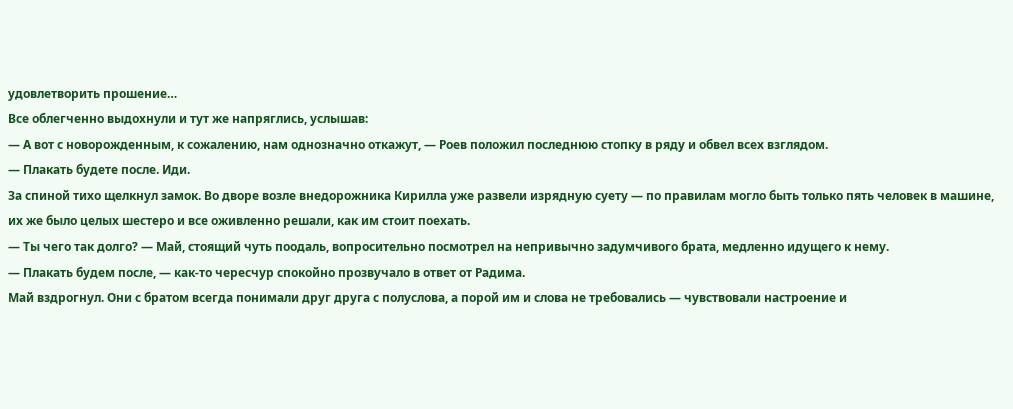удовлетворить прошение…
Все облегченно выдохнули и тут же напряглись, услышав:
— А вот с новорожденным, к сожалению, нам однозначно откажут, — Роев положил последнюю стопку в ряду и обвел всех взглядом.
— Плакать будете после. Иди.
За спиной тихо щелкнул замок. Во дворе возле внедорожника Кирилла уже развели изрядную суету — по правилам могло быть только пять человек в машине, их же было целых шестеро и все оживленно решали, как им стоит поехать.
— Ты чего так долго? — Май, стоящий чуть поодаль, вопросительно посмотрел на непривычно задумчивого брата, медленно идущего к нему.
— Плакать будем после, — как-то чересчур спокойно прозвучало в ответ от Радима.
Май вздрогнул. Они с братом всегда понимали друг друга с полуслова, а порой им и слова не требовались — чувствовали настроение и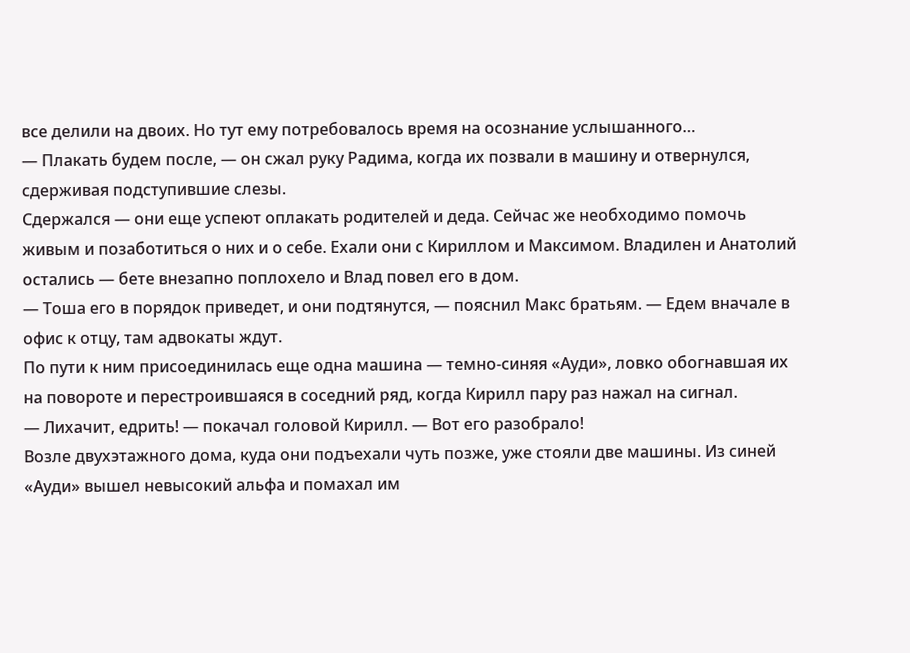все делили на двоих. Но тут ему потребовалось время на осознание услышанного…
— Плакать будем после, — он сжал руку Радима, когда их позвали в машину и отвернулся, сдерживая подступившие слезы.
Сдержался — они еще успеют оплакать родителей и деда. Сейчас же необходимо помочь живым и позаботиться о них и о себе. Ехали они с Кириллом и Максимом. Владилен и Анатолий остались — бете внезапно поплохело и Влад повел его в дом.
— Тоша его в порядок приведет, и они подтянутся, — пояснил Макс братьям. — Едем вначале в офис к отцу, там адвокаты ждут.
По пути к ним присоединилась еще одна машина — темно-синяя «Ауди», ловко обогнавшая их на повороте и перестроившаяся в соседний ряд, когда Кирилл пару раз нажал на сигнал.
— Лихачит, едрить! — покачал головой Кирилл. — Вот его разобрало!
Возле двухэтажного дома, куда они подъехали чуть позже, уже стояли две машины. Из синей «Ауди» вышел невысокий альфа и помахал им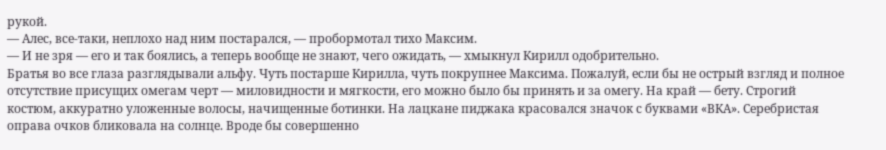рукой.
— Алес, все-таки, неплохо над ним постарался, — пробормотал тихо Максим.
— И не зря — его и так боялись, а теперь вообще не знают, чего ожидать, — хмыкнул Кирилл одобрительно.
Братья во все глаза разглядывали альфу. Чуть постарше Кирилла, чуть покрупнее Максима. Пожалуй, если бы не острый взгляд и полное отсутствие присущих омегам черт — миловидности и мягкости, его можно было бы принять и за омегу. На край — бету. Строгий костюм, аккуратно уложенные волосы, начищенные ботинки. На лацкане пиджака красовался значок с буквами «ВКА». Серебристая оправа очков бликовала на солнце. Вроде бы совершенно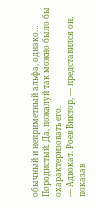обычный и неприметный альфа, однако… Породистый. Да, пожалуй так можно было бы охарактеризовать его.
— Адвокат. Роев Виктор, — представился он, показав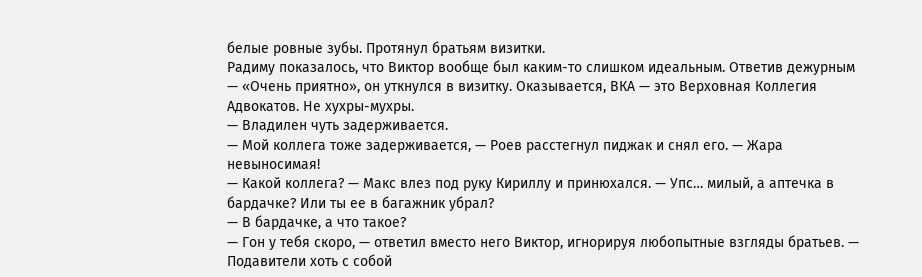белые ровные зубы. Протянул братьям визитки.
Радиму показалось, что Виктор вообще был каким-то слишком идеальным. Ответив дежурным — «Очень приятно», он уткнулся в визитку. Оказывается, ВКА — это Верховная Коллегия Адвокатов. Не хухры-мухры.
— Владилен чуть задерживается.
— Мой коллега тоже задерживается, — Роев расстегнул пиджак и снял его. — Жара невыносимая!
— Какой коллега? — Макс влез под руку Кириллу и принюхался. — Упс… милый, а аптечка в бардачке? Или ты ее в багажник убрал?
— В бардачке, а что такое?
— Гон у тебя скоро, — ответил вместо него Виктор, игнорируя любопытные взгляды братьев. — Подавители хоть с собой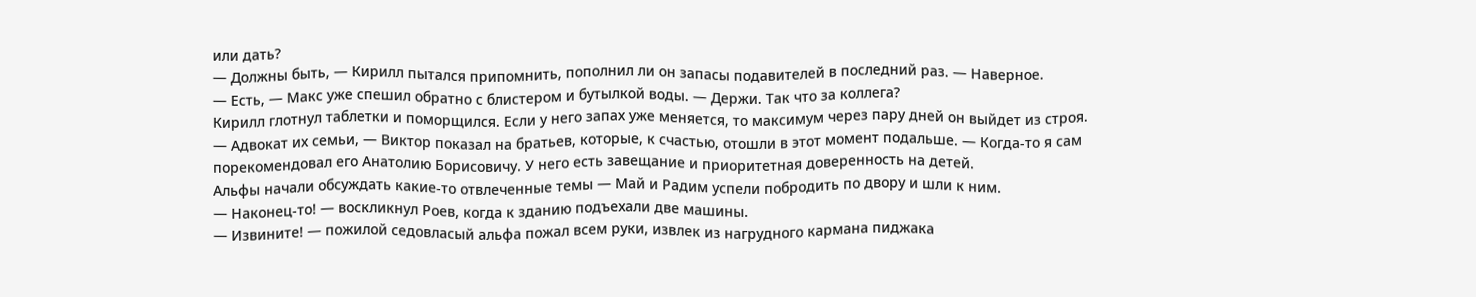или дать?
— Должны быть, — Кирилл пытался припомнить, пополнил ли он запасы подавителей в последний раз. — Наверное.
— Есть, — Макс уже спешил обратно с блистером и бутылкой воды. — Держи. Так что за коллега?
Кирилл глотнул таблетки и поморщился. Если у него запах уже меняется, то максимум через пару дней он выйдет из строя.
— Адвокат их семьи, — Виктор показал на братьев, которые, к счастью, отошли в этот момент подальше. — Когда-то я сам порекомендовал его Анатолию Борисовичу. У него есть завещание и приоритетная доверенность на детей.
Альфы начали обсуждать какие-то отвлеченные темы — Май и Радим успели побродить по двору и шли к ним.
— Наконец-то! — воскликнул Роев, когда к зданию подъехали две машины.
— Извините! — пожилой седовласый альфа пожал всем руки, извлек из нагрудного кармана пиджака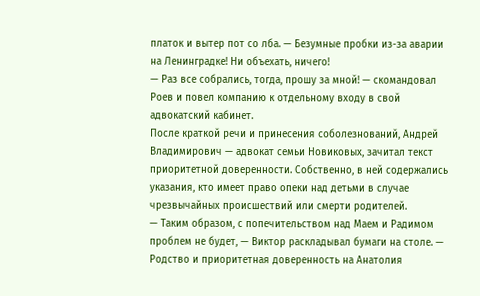платок и вытер пот со лба. — Безумные пробки из-за аварии на Ленинградке! Ни объехать, ничего!
— Раз все собрались, тогда, прошу за мной! — скомандовал Роев и повел компанию к отдельному входу в свой адвокатский кабинет.
После краткой речи и принесения соболезнований, Андрей Владимирович — адвокат семьи Новиковых, зачитал текст приоритетной доверенности. Собственно, в ней содержались указания, кто имеет право опеки над детьми в случае чрезвычайных происшествий или смерти родителей.
— Таким образом, с попечительством над Маем и Радимом проблем не будет, — Виктор раскладывал бумаги на столе. — Родство и приоритетная доверенность на Анатолия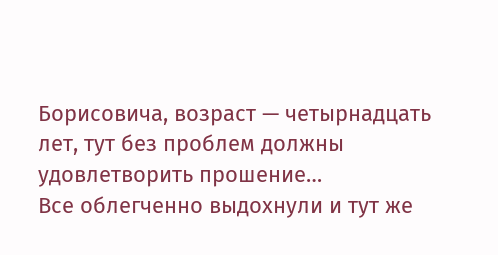Борисовича, возраст — четырнадцать лет, тут без проблем должны удовлетворить прошение…
Все облегченно выдохнули и тут же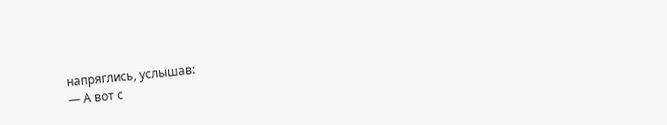напряглись, услышав:
— А вот с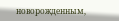новорожденным,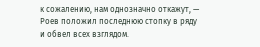к сожалению, нам однозначно откажут, — Роев положил последнюю стопку в ряду и обвел всех взглядом.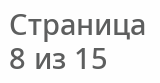Страница 8 из 15